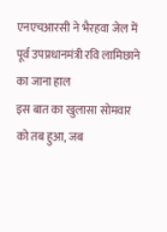एनएचआरसी ने भैरहवा जेल में पूर्व उपप्रधानमंत्री रवि लामिछाने का जाना हाल
इस बात का खुलासा सोमवार को तब हुआ, जब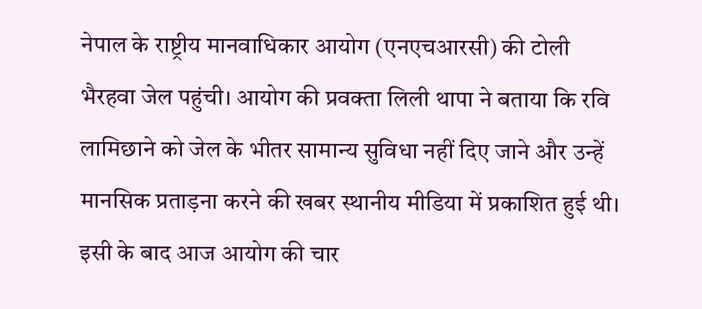नेपाल के राष्ट्रीय मानवाधिकार आयोग (एनएचआरसी) की टोली भैरहवा जेल पहुंची। आयोग की प्रवक्ता लिली थापा ने बताया कि रवि लामिछाने को जेल के भीतर सामान्य सुविधा नहीं दिए जाने और उन्हें मानसिक प्रताड़ना करने की खबर स्थानीय मीडिया में प्रकाशित हुई थी। इसी के बाद आज आयोग की चार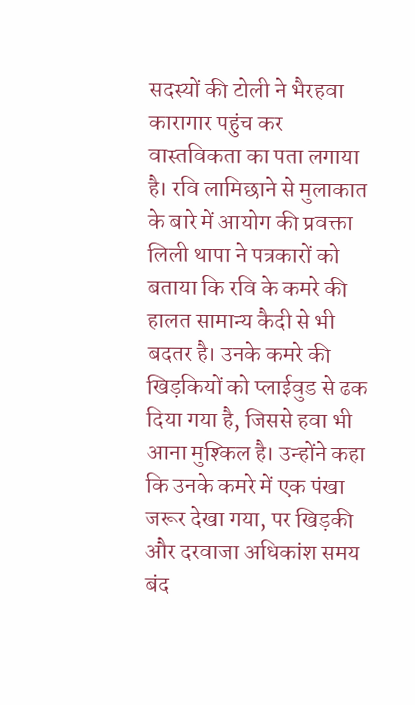सदस्यों की टोली ने भैरहवा कारागार पहुंच कर वास्तविकता का पता लगाया है। रवि लामिछाने से मुलाकात के बारे में आयोग की प्रवक्ता लिली थापा ने पत्रकारों को बताया कि रवि के कमरे की हालत सामान्य कैदी से भी बदतर है। उनके कमरे की खिड़कियों को प्लाईवुड से ढक दिया गया है, जिससे हवा भी आना मुश्किल है। उन्होंने कहा कि उनके कमरे में एक पंखा जरूर देखा गया, पर खिड़की और दरवाजा अधिकांश समय बंद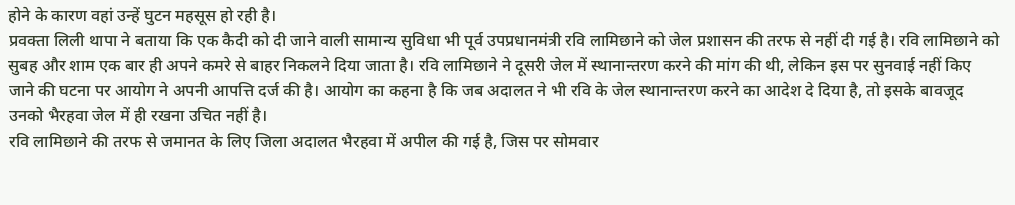होने के कारण वहां उन्हें घुटन महसूस हो रही है।
प्रवक्ता लिली थापा ने बताया कि एक कैदी को दी जाने वाली सामान्य सुविधा भी पूर्व उपप्रधानमंत्री रवि लामिछाने को जेल प्रशासन की तरफ से नहीं दी गई है। रवि लामिछाने को सुबह और शाम एक बार ही अपने कमरे से बाहर निकलने दिया जाता है। रवि लामिछाने ने दूसरी जेल में स्थानान्तरण करने की मांग की थी, लेकिन इस पर सुनवाई नहीं किए जाने की घटना पर आयोग ने अपनी आपत्ति दर्ज की है। आयोग का कहना है कि जब अदालत ने भी रवि के जेल स्थानान्तरण करने का आदेश दे दिया है, तो इसके बावजूद उनको भैरहवा जेल में ही रखना उचित नहीं है।
रवि लामिछाने की तरफ से जमानत के लिए जिला अदालत भैरहवा में अपील की गई है, जिस पर सोमवार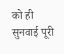को ही सुनवाई पूरी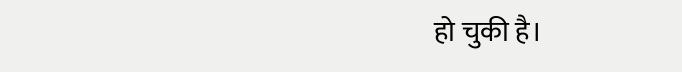हो चुकी है।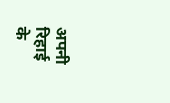अपनी रिहाई के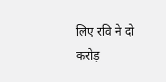लिए रवि ने दो करोड़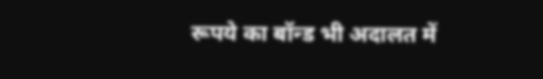रूपये का बॉन्ड भी अदालत में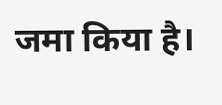जमा किया है।